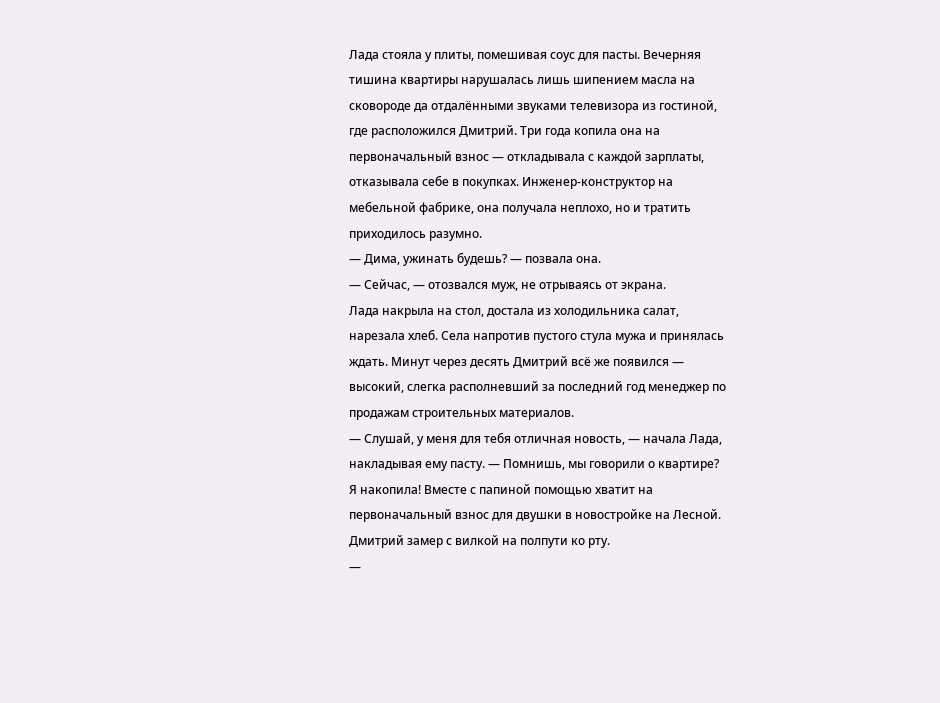Лада стояла у плиты, помешивая соус для пасты. Вечерняя тишина квартиры нарушалась лишь шипением масла на сковороде да отдалёнными звуками телевизора из гостиной, где расположился Дмитрий. Три года копила она на первоначальный взнос — откладывала с каждой зарплаты, отказывала себе в покупках. Инженер-конструктор на мебельной фабрике, она получала неплохо, но и тратить приходилось разумно.
— Дима, ужинать будешь? — позвала она.
— Сейчас, — отозвался муж, не отрываясь от экрана.
Лада накрыла на стол, достала из холодильника салат, нарезала хлеб. Села напротив пустого стула мужа и принялась ждать. Минут через десять Дмитрий всё же появился — высокий, слегка располневший за последний год менеджер по продажам строительных материалов.
— Слушай, у меня для тебя отличная новость, — начала Лада, накладывая ему пасту. — Помнишь, мы говорили о квартире? Я накопила! Вместе с папиной помощью хватит на первоначальный взнос для двушки в новостройке на Лесной.
Дмитрий замер с вилкой на полпути ко рту.
—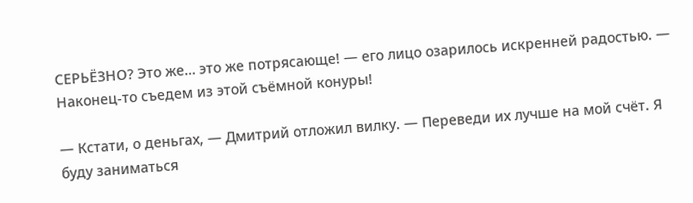СЕРЬЁЗНО? Это же… это же потрясающе! — его лицо озарилось искренней радостью. — Наконец-то съедем из этой съёмной конуры!

— Кстати, о деньгах, — Дмитрий отложил вилку. — Переведи их лучше на мой счёт. Я буду заниматься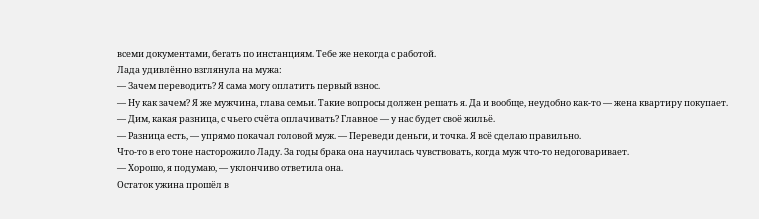всеми документами, бегать по инстанциям. Тебе же некогда с работой.
Лада удивлённо взглянула на мужа:
— Зачем переводить? Я сама могу оплатить первый взнос.
— Ну как зачем? Я же мужчина, глава семьи. Такие вопросы должен решать я. Да и вообще, неудобно как-то — жена квартиру покупает.
— Дим, какая разница, с чьего счёта оплачивать? Главное — у нас будет своё жильё.
— Разница есть, — упрямо покачал головой муж. — Переведи деньги, и точка. Я всё сделаю правильно.
Что-то в его тоне насторожило Ладу. За годы брака она научилась чувствовать, когда муж что-то недоговаривает.
— Хорошо, я подумаю, — уклончиво ответила она.
Остаток ужина прошёл в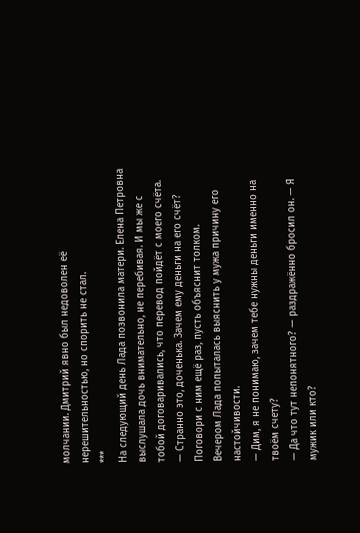молчании. Дмитрий явно был недоволен её нерешительностью, но спорить не стал.
***
На следующий день Лада позвонила матери. Елена Петровна выслушала дочь внимательно, не перебивая. И мы же с тобой договаривались, что перевод пойдёт с моего счёта.
— Странно это, доченька. Зачем ему деньги на его счёт? Поговори с ним ещё раз, пусть объяснит толком.
Вечером Лада попыталась выяснить у мужа причину его настойчивости.
— Дим, я не понимаю, зачем тебе нужны деньги именно на твоём счету?
— Да что тут непонятного? — раздражённо бросил он. — Я мужик или кто?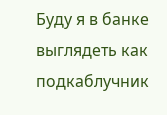Буду я в банке выглядеть как подкаблучник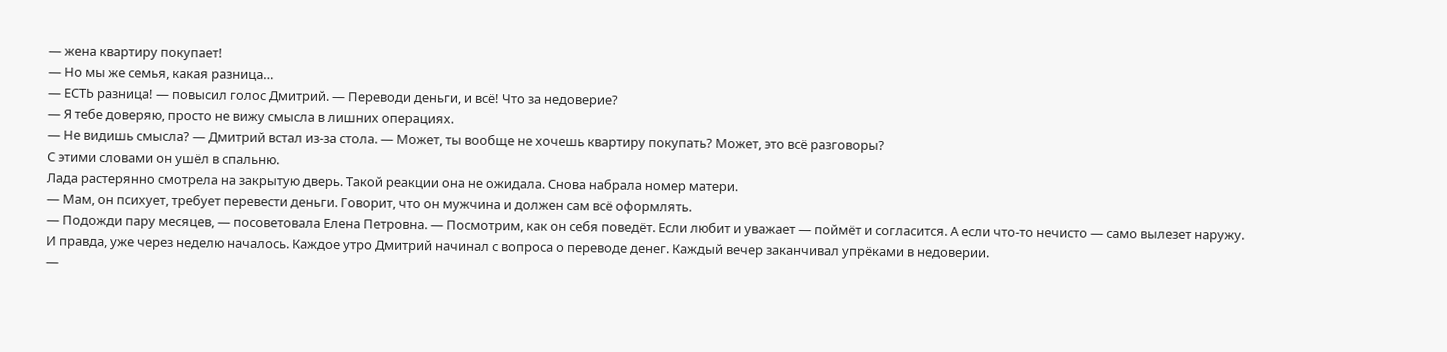— жена квартиру покупает!
— Но мы же семья, какая разница…
— ЕСТЬ разница! — повысил голос Дмитрий. — Переводи деньги, и всё! Что за недоверие?
— Я тебе доверяю, просто не вижу смысла в лишних операциях.
— Не видишь смысла? — Дмитрий встал из-за стола. — Может, ты вообще не хочешь квартиру покупать? Может, это всё разговоры?
С этими словами он ушёл в спальню.
Лада растерянно смотрела на закрытую дверь. Такой реакции она не ожидала. Снова набрала номер матери.
— Мам, он психует, требует перевести деньги. Говорит, что он мужчина и должен сам всё оформлять.
— Подожди пару месяцев, — посоветовала Елена Петровна. — Посмотрим, как он себя поведёт. Если любит и уважает — поймёт и согласится. А если что-то нечисто — само вылезет наружу.
И правда, уже через неделю началось. Каждое утро Дмитрий начинал с вопроса о переводе денег. Каждый вечер заканчивал упрёками в недоверии.
—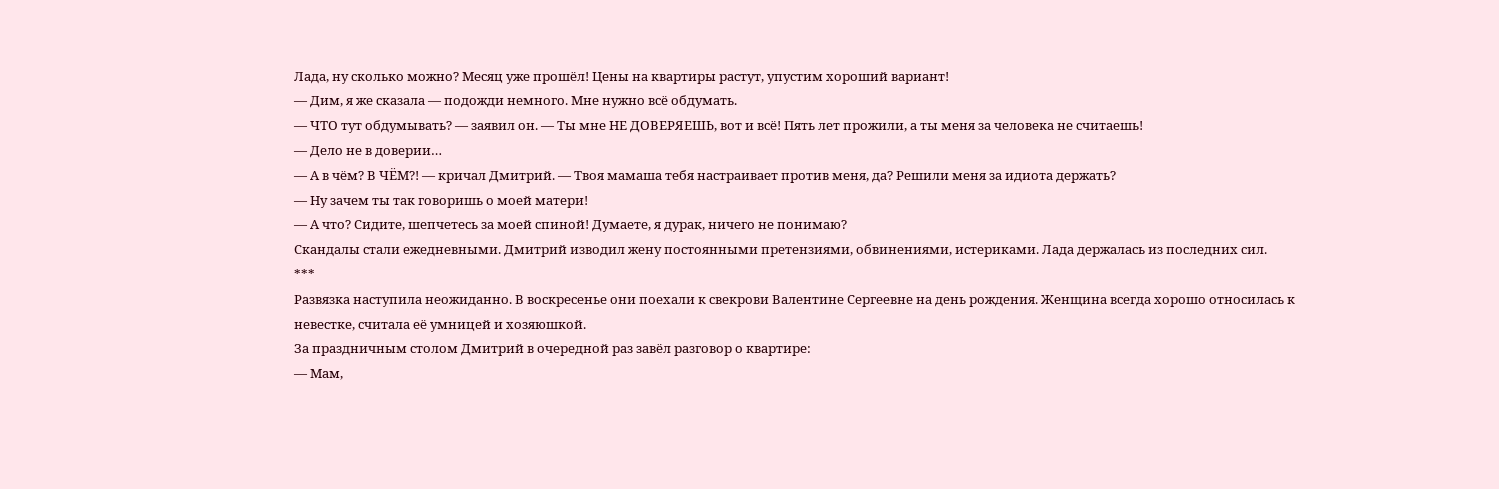Лада, ну сколько можно? Месяц уже прошёл! Цены на квартиры растут, упустим хороший вариант!
— Дим, я же сказала — подожди немного. Мне нужно всё обдумать.
— ЧТО тут обдумывать? — заявил он. — Ты мне НЕ ДОВЕРЯЕШЬ, вот и всё! Пять лет прожили, а ты меня за человека не считаешь!
— Дело не в доверии…
— А в чём? В ЧЁМ?! — кричал Дмитрий. — Твоя мамаша тебя настраивает против меня, да? Решили меня за идиота держать?
— Ну зачем ты так говоришь о моей матери!
— А что? Сидите, шепчетесь за моей спиной! Думаете, я дурак, ничего не понимаю?
Скандалы стали ежедневными. Дмитрий изводил жену постоянными претензиями, обвинениями, истериками. Лада держалась из последних сил.
***
Развязка наступила неожиданно. В воскресенье они поехали к свекрови Валентине Сергеевне на день рождения. Женщина всегда хорошо относилась к невестке, считала её умницей и хозяюшкой.
За праздничным столом Дмитрий в очередной раз завёл разговор о квартире:
— Мам,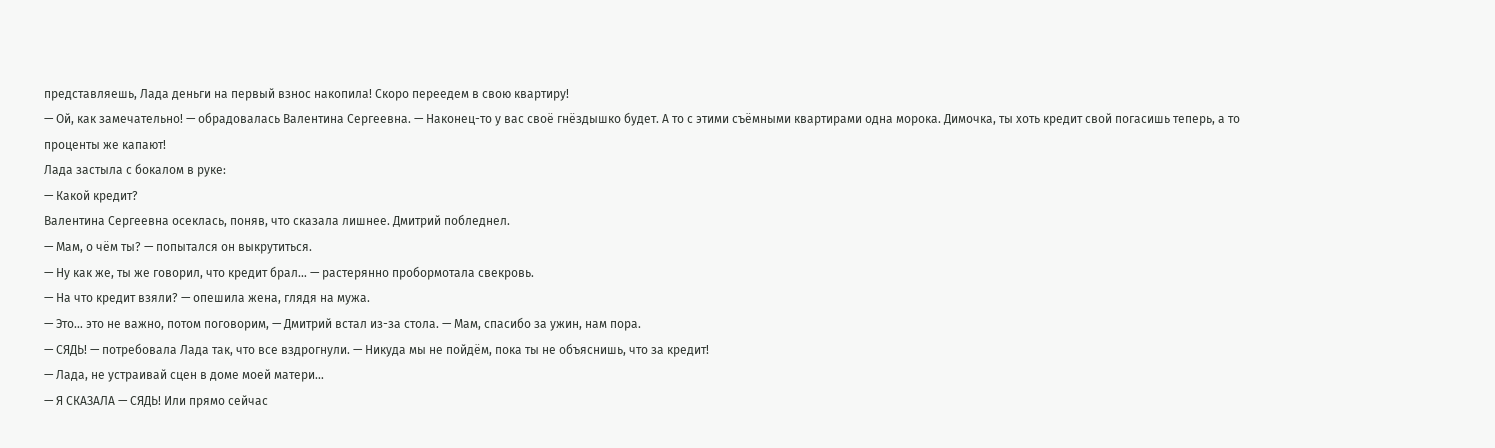представляешь, Лада деньги на первый взнос накопила! Скоро переедем в свою квартиру!
— Ой, как замечательно! — обрадовалась Валентина Сергеевна. — Наконец-то у вас своё гнёздышко будет. А то с этими съёмными квартирами одна морока. Димочка, ты хоть кредит свой погасишь теперь, а то проценты же капают!
Лада застыла с бокалом в руке:
— Какой кредит?
Валентина Сергеевна осеклась, поняв, что сказала лишнее. Дмитрий побледнел.
— Мам, о чём ты? — попытался он выкрутиться.
— Ну как же, ты же говорил, что кредит брал… — растерянно пробормотала свекровь.
— На что кредит взяли? — опешила жена, глядя на мужа.
— Это… это не важно, потом поговорим, — Дмитрий встал из-за стола. — Мам, спасибо за ужин, нам пора.
— СЯДЬ! — потребовала Лада так, что все вздрогнули. — Никуда мы не пойдём, пока ты не объяснишь, что за кредит!
— Лада, не устраивай сцен в доме моей матери…
— Я СКАЗАЛА — СЯДЬ! Или прямо сейчас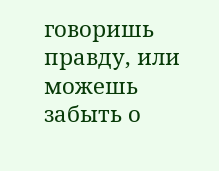говоришь правду, или можешь забыть о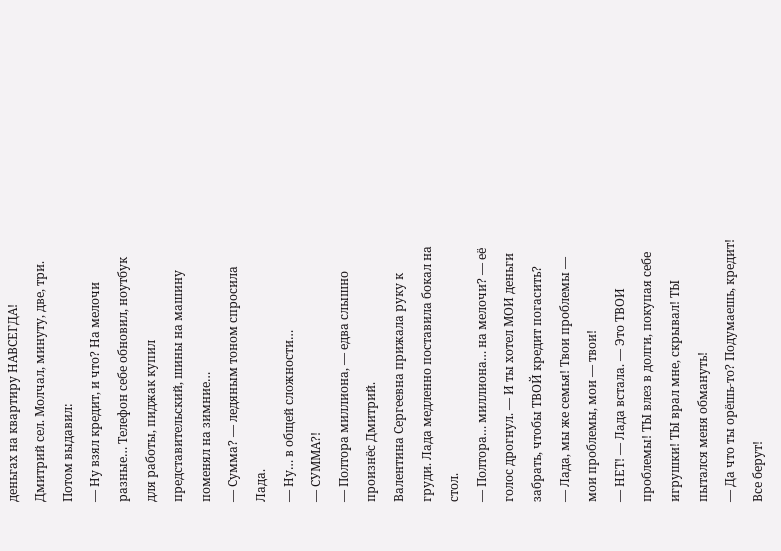деньгах на квартиру НАВСЕГДА!
Дмитрий сел. Молчал, минуту, две, три. Потом выдавил:
— Ну взял кредит, и что? На мелочи разные… Телефон себе обновил, ноутбук для работы, пиджак купил представительский, шины на машину поменял на зимние…
— Сумма? — ледяным тоном спросила Лада.
— Ну… в общей сложности…
— СУММА?!
— Полтора миллиона, — едва слышно произнёс Дмитрий.
Валентина Сергеевна прижала руку к груди. Лада медленно поставила бокал на стол.
— Полтора… миллиона… на мелочи? — её голос дрогнул. — И ты хотел МОИ деньги забрать, чтобы ТВОЙ кредит погасить?
— Лада, мы же семья! Твои проблемы — мои проблемы, мои — твои!
— НЕТ! — Лада встала. — Это ТВОИ проблемы! ТЫ влез в долги, покупая себе игрушки! ТЫ врал мне, скрывал! ТЫ пытался меня обмануть!
— Да что ты орёшь-то? Подумаешь, кредит! Все берут!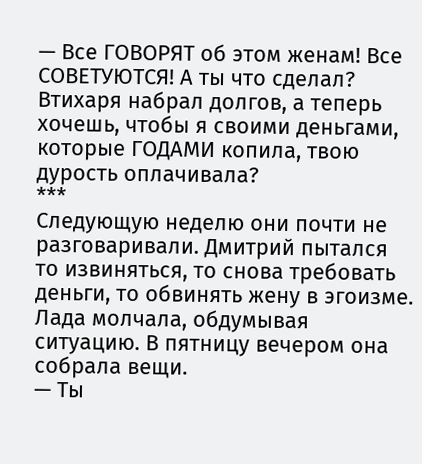— Все ГОВОРЯТ об этом женам! Все СОВЕТУЮТСЯ! А ты что сделал? Втихаря набрал долгов, а теперь хочешь, чтобы я своими деньгами, которые ГОДАМИ копила, твою дурость оплачивала?
***
Следующую неделю они почти не разговаривали. Дмитрий пытался то извиняться, то снова требовать деньги, то обвинять жену в эгоизме. Лада молчала, обдумывая ситуацию. В пятницу вечером она собрала вещи.
— Ты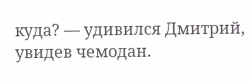куда? — удивился Дмитрий, увидев чемодан.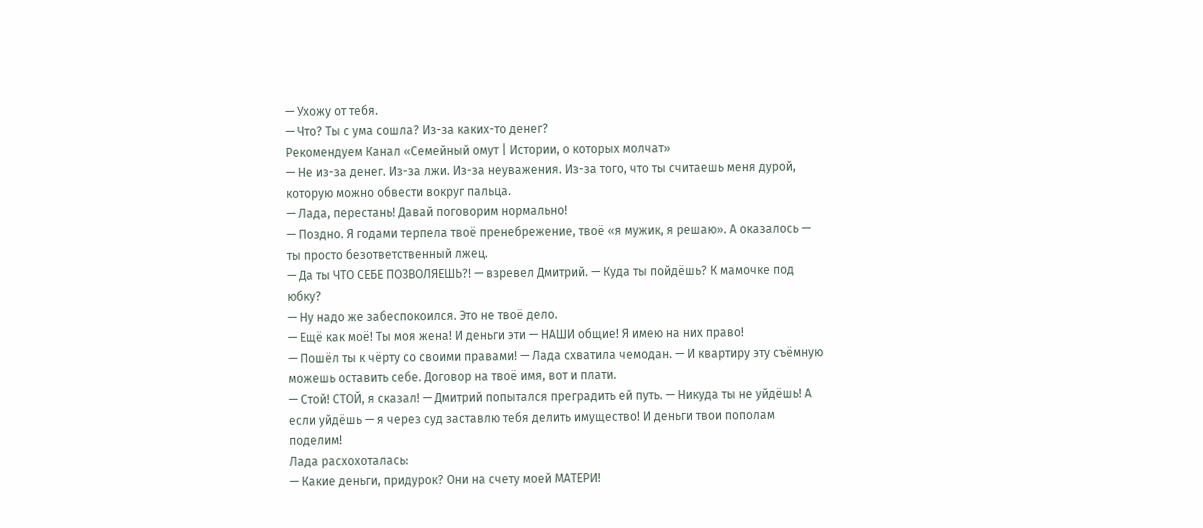— Ухожу от тебя.
— Что? Ты с ума сошла? Из-за каких-то денег?
Рекомендуем Канал «Семейный омут | Истории, о которых молчат»
— Не из-за денег. Из-за лжи. Из-за неуважения. Из-за того, что ты считаешь меня дурой, которую можно обвести вокруг пальца.
— Лада, перестань! Давай поговорим нормально!
— Поздно. Я годами терпела твоё пренебрежение, твоё «я мужик, я решаю». А оказалось — ты просто безответственный лжец.
— Да ты ЧТО СЕБЕ ПОЗВОЛЯЕШЬ?! — взревел Дмитрий. — Куда ты пойдёшь? К мамочке под юбку?
— Ну надо же забеспокоился. Это не твоё дело.
— Ещё как моё! Ты моя жена! И деньги эти — НАШИ общие! Я имею на них право!
— Пошёл ты к чёрту со своими правами! — Лада схватила чемодан. — И квартиру эту съёмную можешь оставить себе. Договор на твоё имя, вот и плати.
— Стой! СТОЙ, я сказал! — Дмитрий попытался преградить ей путь. — Никуда ты не уйдёшь! А если уйдёшь — я через суд заставлю тебя делить имущество! И деньги твои пополам поделим!
Лада расхохоталась:
— Какие деньги, придурок? Они на счету моей МАТЕРИ!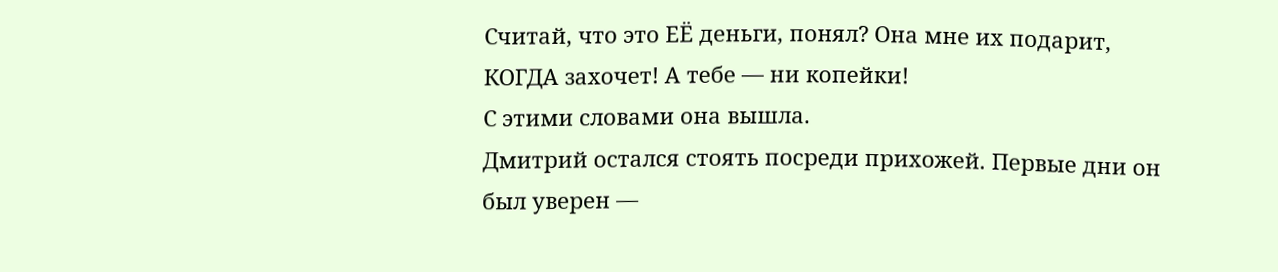Считай, что это ЕЁ деньги, понял? Она мне их подарит, КОГДА захочет! А тебе — ни копейки!
С этими словами она вышла.
Дмитрий остался стоять посреди прихожей. Первые дни он был уверен —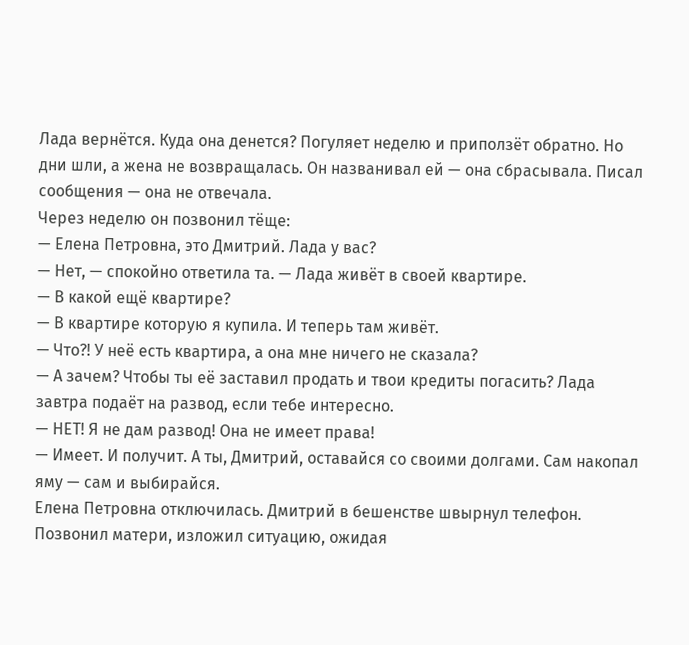Лада вернётся. Куда она денется? Погуляет неделю и приползёт обратно. Но дни шли, а жена не возвращалась. Он названивал ей — она сбрасывала. Писал сообщения — она не отвечала.
Через неделю он позвонил тёще:
— Елена Петровна, это Дмитрий. Лада у вас?
— Нет, — спокойно ответила та. — Лада живёт в своей квартире.
— В какой ещё квартире?
— В квартире которую я купила. И теперь там живёт.
— Что?! У неё есть квартира, а она мне ничего не сказала?
— А зачем? Чтобы ты её заставил продать и твои кредиты погасить? Лада завтра подаёт на развод, если тебе интересно.
— НЕТ! Я не дам развод! Она не имеет права!
— Имеет. И получит. А ты, Дмитрий, оставайся со своими долгами. Сам накопал яму — сам и выбирайся.
Елена Петровна отключилась. Дмитрий в бешенстве швырнул телефон. Позвонил матери, изложил ситуацию, ожидая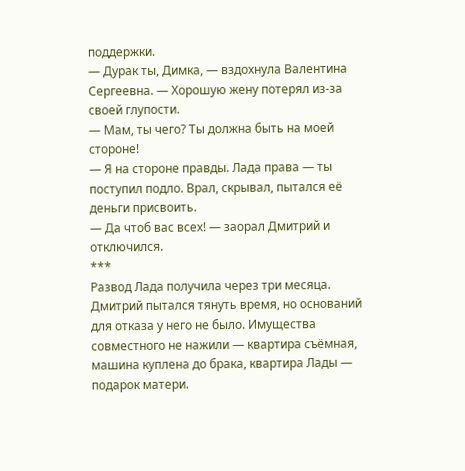поддержки.
— Дурак ты, Димка, — вздохнула Валентина Сергеевна. — Хорошую жену потерял из-за своей глупости.
— Мам, ты чего? Ты должна быть на моей стороне!
— Я на стороне правды. Лада права — ты поступил подло. Врал, скрывал, пытался её деньги присвоить.
— Да чтоб вас всех! — заорал Дмитрий и отключился.
***
Развод Лада получила через три месяца. Дмитрий пытался тянуть время, но оснований для отказа у него не было. Имущества совместного не нажили — квартира съёмная, машина куплена до брака, квартира Лады — подарок матери.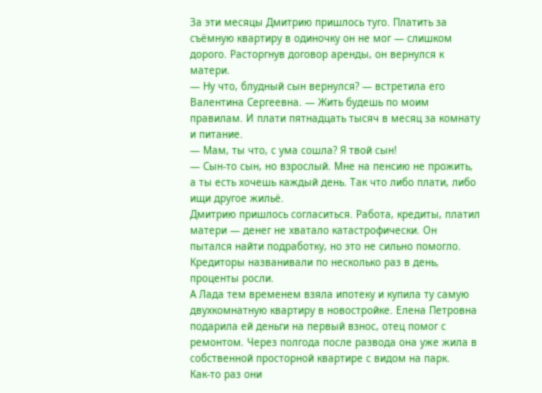За эти месяцы Дмитрию пришлось туго. Платить за съёмную квартиру в одиночку он не мог — слишком дорого. Расторгнув договор аренды, он вернулся к матери.
— Ну что, блудный сын вернулся? — встретила его Валентина Сергеевна. — Жить будешь по моим правилам. И плати пятнадцать тысяч в месяц за комнату и питание.
— Мам, ты что, с ума сошла? Я твой сын!
— Сын-то сын, но взрослый. Мне на пенсию не прожить, а ты есть хочешь каждый день. Так что либо плати, либо ищи другое жильё.
Дмитрию пришлось согласиться. Работа, кредиты, платил матери — денег не хватало катастрофически. Он пытался найти подработку, но это не сильно помогло. Кредиторы названивали по несколько раз в день, проценты росли.
А Лада тем временем взяла ипотеку и купила ту самую двухкомнатную квартиру в новостройке. Елена Петровна подарила ей деньги на первый взнос, отец помог с ремонтом. Через полгода после развода она уже жила в собственной просторной квартире с видом на парк.
Как-то раз они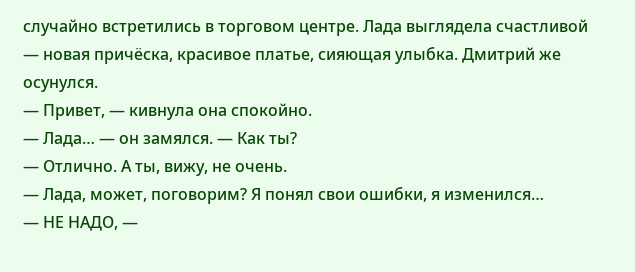случайно встретились в торговом центре. Лада выглядела счастливой — новая причёска, красивое платье, сияющая улыбка. Дмитрий же осунулся.
— Привет, — кивнула она спокойно.
— Лада… — он замялся. — Как ты?
— Отлично. А ты, вижу, не очень.
— Лада, может, поговорим? Я понял свои ошибки, я изменился…
— НЕ НАДО, —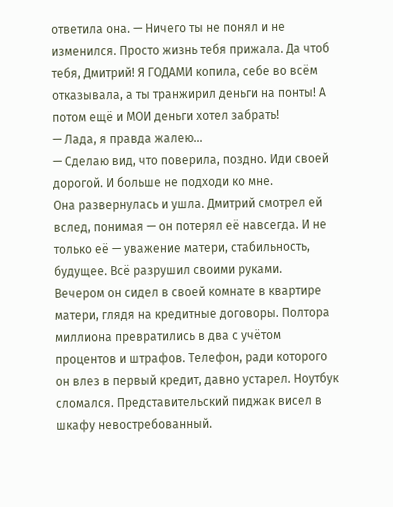ответила она. — Ничего ты не понял и не изменился. Просто жизнь тебя прижала. Да чтоб тебя, Дмитрий! Я ГОДАМИ копила, себе во всём отказывала, а ты транжирил деньги на понты! А потом ещё и МОИ деньги хотел забрать!
— Лада, я правда жалею…
— Сделаю вид, что поверила, поздно. Иди своей дорогой. И больше не подходи ко мне.
Она развернулась и ушла. Дмитрий смотрел ей вслед, понимая — он потерял её навсегда. И не только её — уважение матери, стабильность, будущее. Всё разрушил своими руками.
Вечером он сидел в своей комнате в квартире матери, глядя на кредитные договоры. Полтора миллиона превратились в два с учётом процентов и штрафов. Телефон, ради которого он влез в первый кредит, давно устарел. Ноутбук сломался. Представительский пиджак висел в шкафу невостребованный.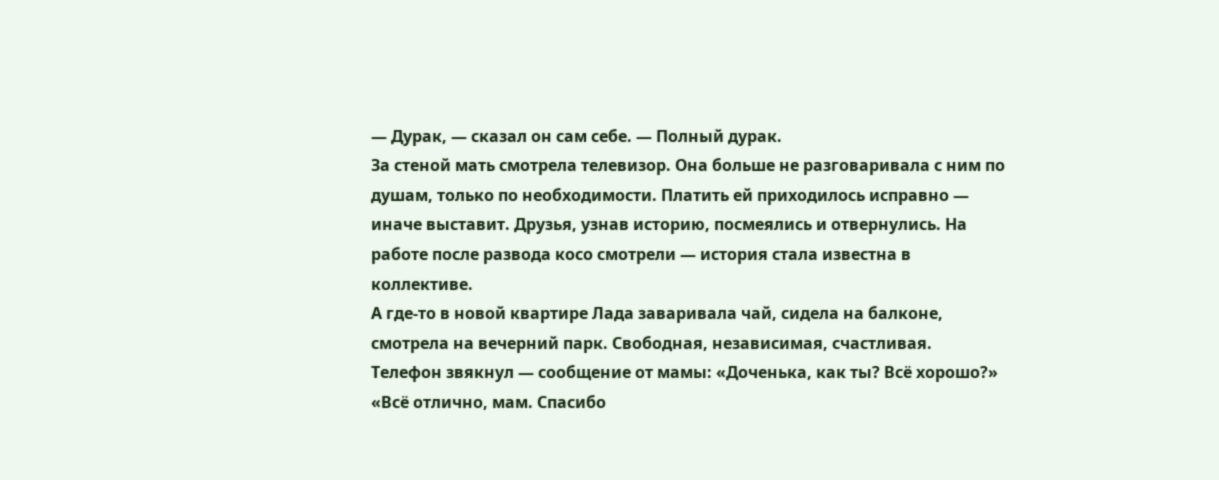— Дурак, — сказал он сам себе. — Полный дурак.
За стеной мать смотрела телевизор. Она больше не разговаривала с ним по душам, только по необходимости. Платить ей приходилось исправно — иначе выставит. Друзья, узнав историю, посмеялись и отвернулись. На работе после развода косо смотрели — история стала известна в коллективе.
А где-то в новой квартире Лада заваривала чай, сидела на балконе, смотрела на вечерний парк. Свободная, независимая, счастливая.
Телефон звякнул — сообщение от мамы: «Доченька, как ты? Всё хорошо?»
«Всё отлично, мам. Спасибо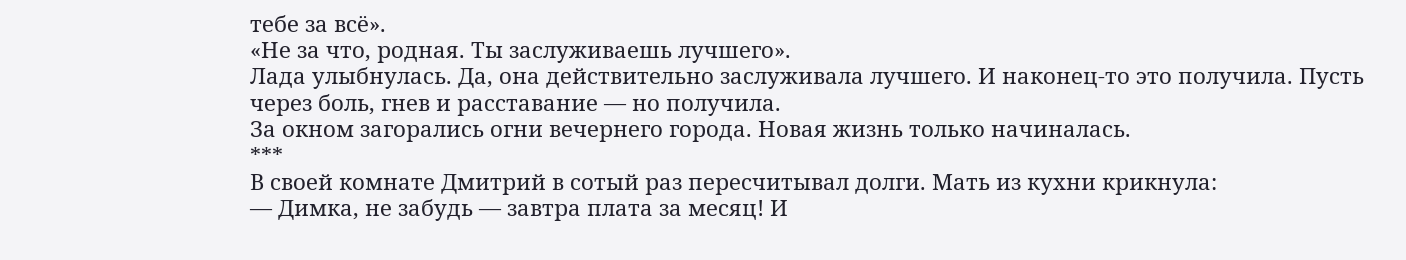тебе за всё».
«Не за что, родная. Ты заслуживаешь лучшего».
Лада улыбнулась. Да, она действительно заслуживала лучшего. И наконец-то это получила. Пусть через боль, гнев и расставание — но получила.
За окном загорались огни вечернего города. Новая жизнь только начиналась.
***
В своей комнате Дмитрий в сотый раз пересчитывал долги. Мать из кухни крикнула:
— Димка, не забудь — завтра плата за месяц! И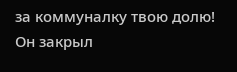за коммуналку твою долю!
Он закрыл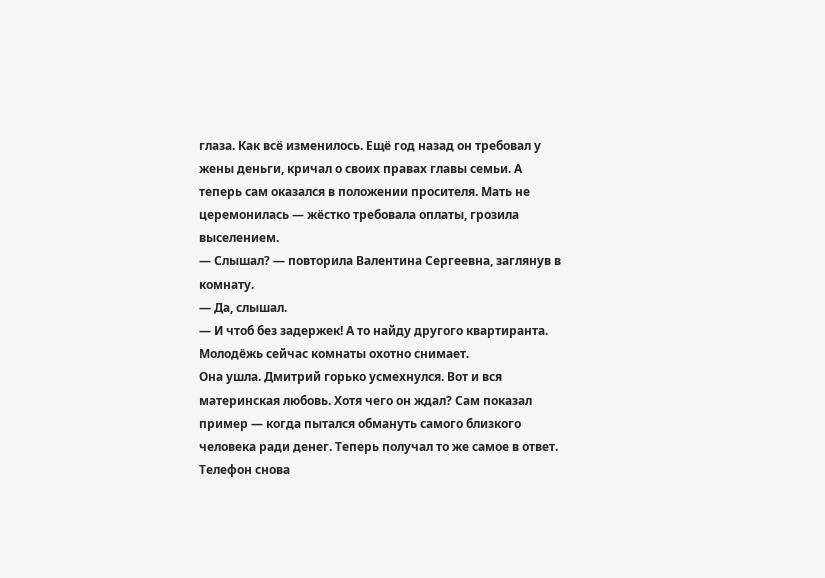глаза. Как всё изменилось. Ещё год назад он требовал у жены деньги, кричал о своих правах главы семьи. А теперь сам оказался в положении просителя. Мать не церемонилась — жёстко требовала оплаты, грозила выселением.
— Слышал? — повторила Валентина Сергеевна, заглянув в комнату.
— Да, слышал.
— И чтоб без задержек! А то найду другого квартиранта. Молодёжь сейчас комнаты охотно снимает.
Она ушла. Дмитрий горько усмехнулся. Вот и вся материнская любовь. Хотя чего он ждал? Сам показал пример — когда пытался обмануть самого близкого человека ради денег. Теперь получал то же самое в ответ.
Телефон снова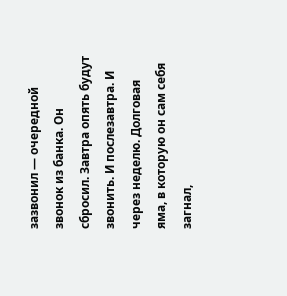зазвонил — очередной звонок из банка. Он сбросил. Завтра опять будут звонить. И послезавтра. И через неделю. Долговая яма, в которую он сам себя загнал,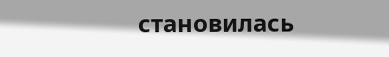становилась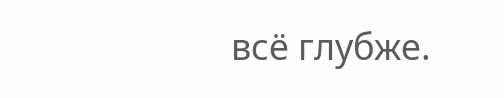всё глубже.